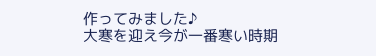作ってみました♪
大寒を迎え今が一番寒い時期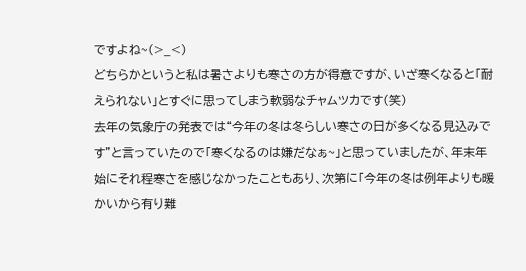ですよね~(>_<)
どちらかというと私は暑さよりも寒さの方が得意ですが、いざ寒くなると「耐えられない」とすぐに思ってしまう軟弱なチャムツカです(笑)
去年の気象庁の発表では“今年の冬は冬らしい寒さの日が多くなる見込みです”と言っていたので「寒くなるのは嫌だなぁ~」と思っていましたが、年末年始にそれ程寒さを感じなかったこともあり、次第に「今年の冬は例年よりも暖かいから有り難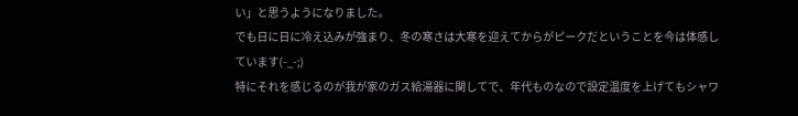い」と思うようになりました。
でも日に日に冷え込みが強まり、冬の寒さは大寒を迎えてからがピークだということを今は体感しています(-_-;)
特にそれを感じるのが我が家のガス給湯器に関してで、年代ものなので設定温度を上げてもシャワ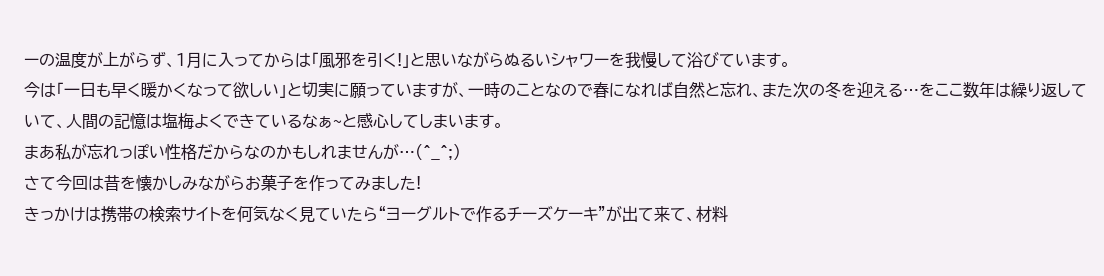ーの温度が上がらず、1月に入ってからは「風邪を引く!」と思いながらぬるいシャワーを我慢して浴びています。
今は「一日も早く暖かくなって欲しい」と切実に願っていますが、一時のことなので春になれば自然と忘れ、また次の冬を迎える…をここ数年は繰り返していて、人間の記憶は塩梅よくできているなぁ~と感心してしまいます。
まあ私が忘れっぽい性格だからなのかもしれませんが…(^_^;)
さて今回は昔を懐かしみながらお菓子を作ってみました!
きっかけは携帯の検索サイトを何気なく見ていたら“ヨーグルトで作るチーズケーキ”が出て来て、材料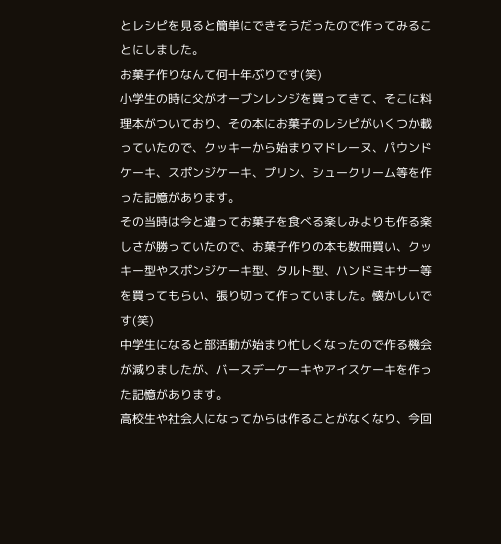とレシピを見ると簡単にできそうだったので作ってみることにしました。
お菓子作りなんて何十年ぶりです(笑)
小学生の時に父がオーブンレンジを買ってきて、そこに料理本がついており、その本にお菓子のレシピがいくつか載っていたので、クッキーから始まりマドレーヌ、パウンドケーキ、スポンジケーキ、プリン、シュークリーム等を作った記憶があります。
その当時は今と違ってお菓子を食べる楽しみよりも作る楽しさが勝っていたので、お菓子作りの本も数冊買い、クッキー型やスポンジケーキ型、タルト型、ハンドミキサー等を買ってもらい、張り切って作っていました。懐かしいです(笑)
中学生になると部活動が始まり忙しくなったので作る機会が減りましたが、バースデーケーキやアイスケーキを作った記憶があります。
高校生や社会人になってからは作ることがなくなり、今回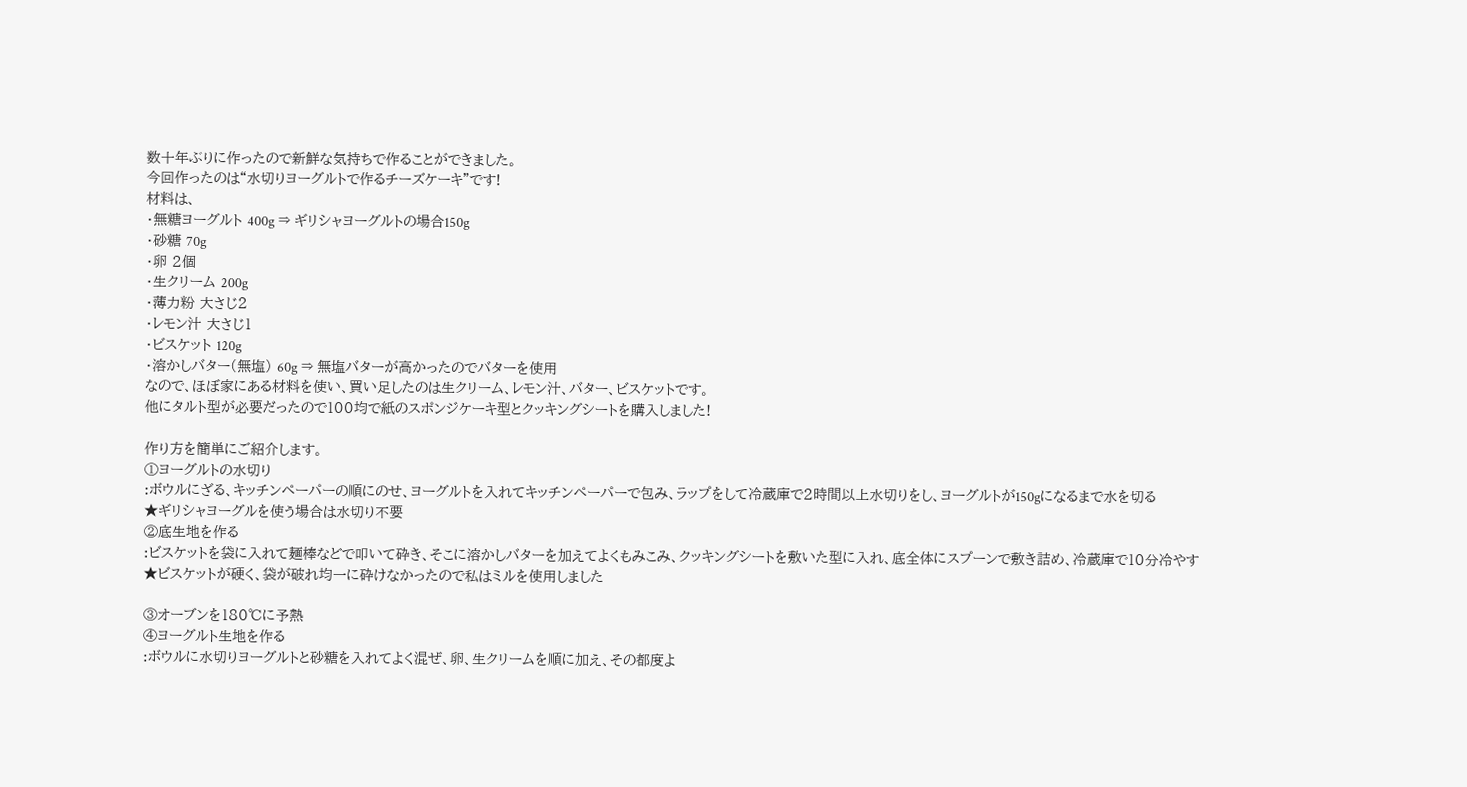数十年ぶりに作ったので新鮮な気持ちで作ることができました。
今回作ったのは“水切りヨーグルトで作るチーズケーキ”です!
材料は、
・無糖ヨーグルト 400g ⇒ ギリシャヨーグルトの場合150g
・砂糖 70g
・卵 2個
・生クリーム 200g
・薄力粉 大さじ2
・レモン汁 大さじ1
・ビスケット 120g
・溶かしバター(無塩) 60g ⇒ 無塩バターが高かったのでバターを使用
なので、ほぼ家にある材料を使い、買い足したのは生クリーム、レモン汁、バター、ビスケットです。
他にタルト型が必要だったので100均で紙のスポンジケーキ型とクッキングシートを購入しました!

作り方を簡単にご紹介します。
①ヨーグルトの水切り
:ボウルにざる、キッチンペーパーの順にのせ、ヨーグルトを入れてキッチンペーパーで包み、ラップをして冷蔵庫で2時間以上水切りをし、ヨーグルトが150gになるまで水を切る
★ギリシャヨーグルを使う場合は水切り不要
②底生地を作る
:ビスケットを袋に入れて麺棒などで叩いて砕き、そこに溶かしバターを加えてよくもみこみ、クッキングシートを敷いた型に入れ、底全体にスプーンで敷き詰め、冷蔵庫で10分冷やす
★ビスケットが硬く、袋が破れ均一に砕けなかったので私はミルを使用しました

③オーブンを180℃に予熱
④ヨーグルト生地を作る
:ボウルに水切りヨーグルトと砂糖を入れてよく混ぜ、卵、生クリームを順に加え、その都度よ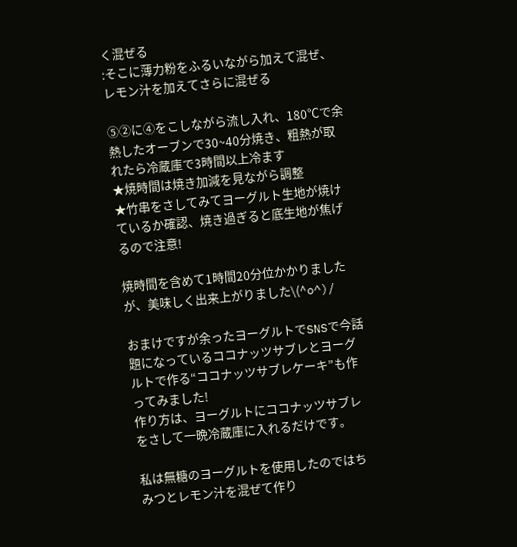く混ぜる
:そこに薄力粉をふるいながら加えて混ぜ、レモン汁を加えてさらに混ぜる

⑤②に④をこしながら流し入れ、180℃で余熱したオーブンで30~40分焼き、粗熱が取れたら冷蔵庫で3時間以上冷ます
★焼時間は焼き加減を見ながら調整
★竹串をさしてみてヨーグルト生地が焼けているか確認、焼き過ぎると底生地が焦げるので注意!

焼時間を含めて1時間20分位かかりましたが、美味しく出来上がりました\(^o^)/

おまけですが余ったヨーグルトでSNSで今話題になっているココナッツサブレとヨーグルトで作る“ココナッツサブレケーキ”も作ってみました!
作り方は、ヨーグルトにココナッツサブレをさして一晩冷蔵庫に入れるだけです。

私は無糖のヨーグルトを使用したのではちみつとレモン汁を混ぜて作り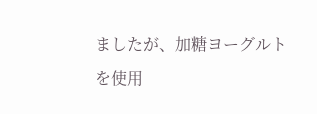ましたが、加糖ヨーグルトを使用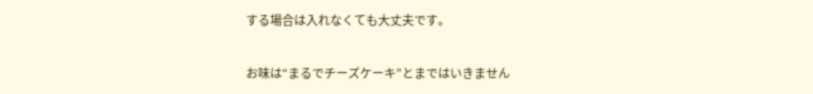する場合は入れなくても大丈夫です。

お味は“まるでチーズケーキ”とまではいきません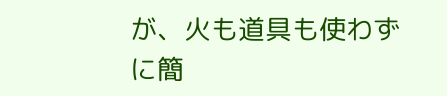が、火も道具も使わずに簡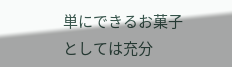単にできるお菓子としては充分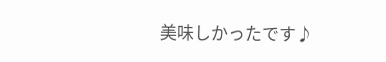美味しかったです♪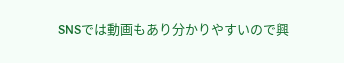SNSでは動画もあり分かりやすいので興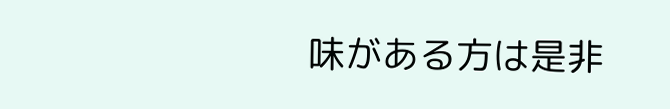味がある方は是非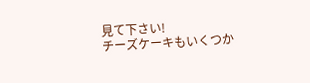見て下さい!
チーズケーキもいくつか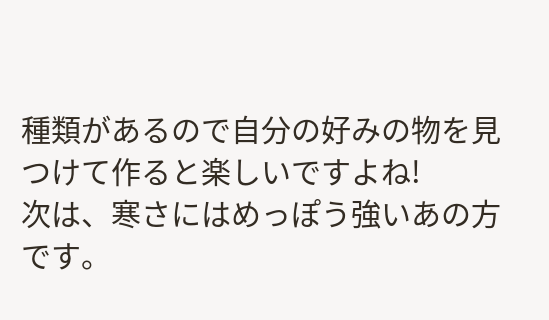種類があるので自分の好みの物を見つけて作ると楽しいですよね!
次は、寒さにはめっぽう強いあの方です。